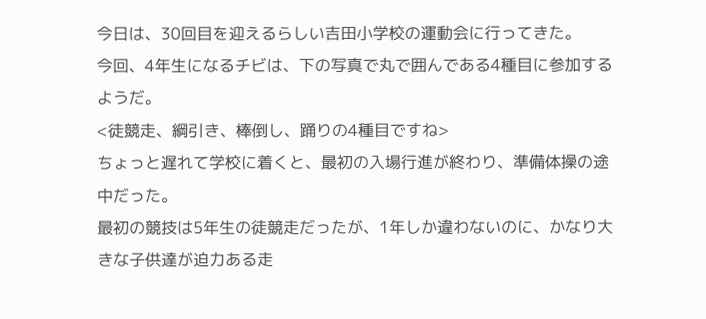今日は、30回目を迎えるらしい吉田小学校の運動会に行ってきた。
今回、4年生になるチビは、下の写真で丸で囲んである4種目に参加するようだ。
<徒競走、綱引き、棒倒し、踊りの4種目ですね>
ちょっと遅れて学校に着くと、最初の入場行進が終わり、準備体操の途中だった。
最初の競技は5年生の徒競走だったが、1年しか違わないのに、かなり大きな子供達が迫力ある走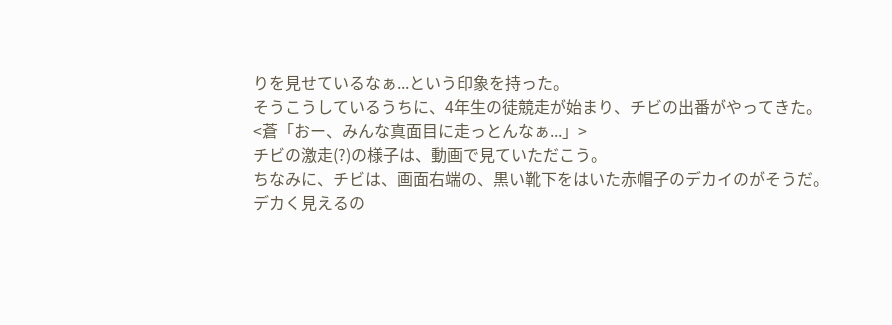りを見せているなぁ...という印象を持った。
そうこうしているうちに、4年生の徒競走が始まり、チビの出番がやってきた。
<蒼「おー、みんな真面目に走っとんなぁ...」>
チビの激走(?)の様子は、動画で見ていただこう。
ちなみに、チビは、画面右端の、黒い靴下をはいた赤帽子のデカイのがそうだ。
デカく見えるの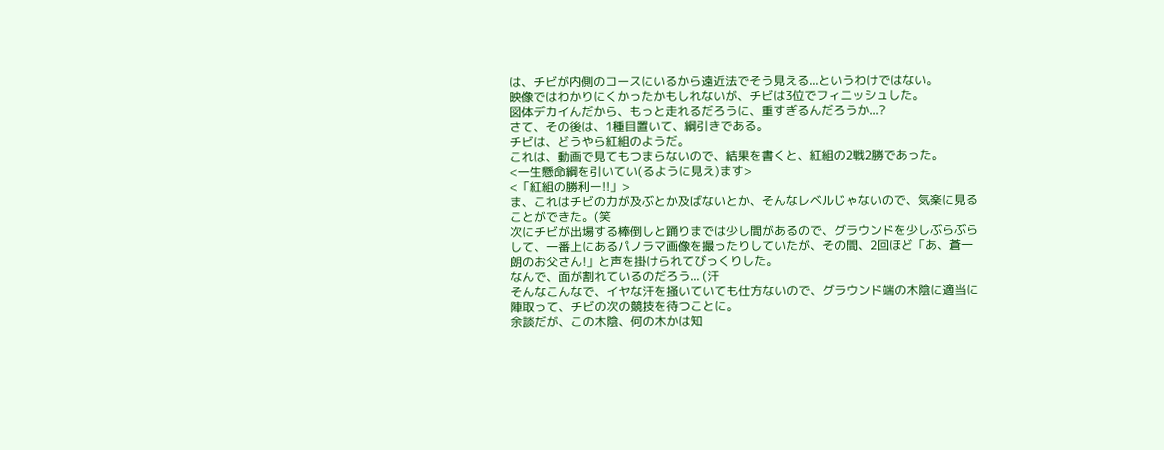は、チビが内側のコースにいるから遠近法でそう見える...というわけではない。
映像ではわかりにくかったかもしれないが、チビは3位でフィニッシュした。
図体デカイんだから、もっと走れるだろうに、重すぎるんだろうか...?
さて、その後は、1種目置いて、綱引きである。
チビは、どうやら紅組のようだ。
これは、動画で見てもつまらないので、結果を書くと、紅組の2戦2勝であった。
<一生懸命綱を引いてい(るように見え)ます>
<「紅組の勝利ー!!」>
ま、これはチビの力が及ぶとか及ばないとか、そんなレベルじゃないので、気楽に見ることができた。(笑
次にチビが出場する棒倒しと踊りまでは少し間があるので、グラウンドを少しぶらぶらして、一番上にあるパノラマ画像を撮ったりしていたが、その間、2回ほど「あ、蒼一朗のお父さん!」と声を掛けられてびっくりした。
なんで、面が割れているのだろう... (汗
そんなこんなで、イヤな汗を掻いていても仕方ないので、グラウンド端の木陰に適当に陣取って、チビの次の競技を待つことに。
余談だが、この木陰、何の木かは知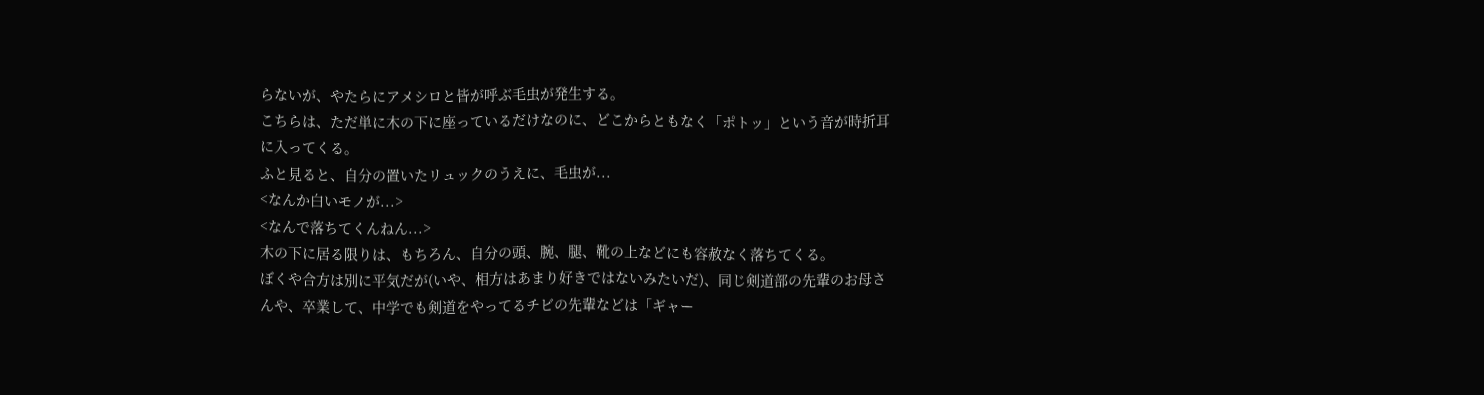らないが、やたらにアメシロと皆が呼ぶ毛虫が発生する。
こちらは、ただ単に木の下に座っているだけなのに、どこからともなく「ポトッ」という音が時折耳に入ってくる。
ふと見ると、自分の置いたリュックのうえに、毛虫が...
<なんか白いモノが...>
<なんで落ちてくんねん...>
木の下に居る限りは、もちろん、自分の頭、腕、腿、靴の上などにも容赦なく落ちてくる。
ぼくや合方は別に平気だが(いや、相方はあまり好きではないみたいだ)、同じ剣道部の先輩のお母さんや、卒業して、中学でも剣道をやってるチビの先輩などは「ギャー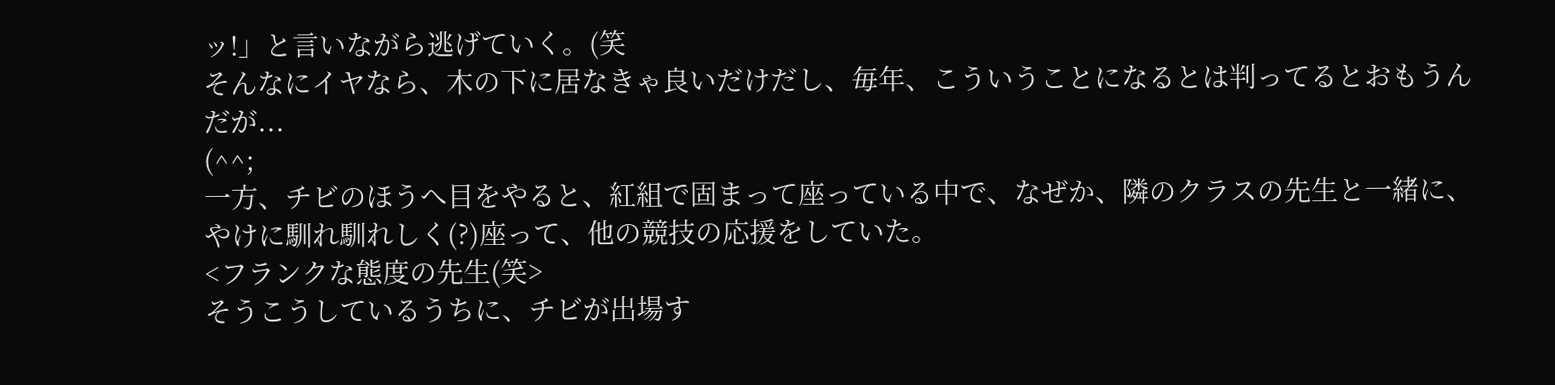ッ!」と言いながら逃げていく。(笑
そんなにイヤなら、木の下に居なきゃ良いだけだし、毎年、こういうことになるとは判ってるとおもうんだが...
(^^;
一方、チビのほうへ目をやると、紅組で固まって座っている中で、なぜか、隣のクラスの先生と一緒に、やけに馴れ馴れしく(?)座って、他の競技の応援をしていた。
<フランクな態度の先生(笑>
そうこうしているうちに、チビが出場す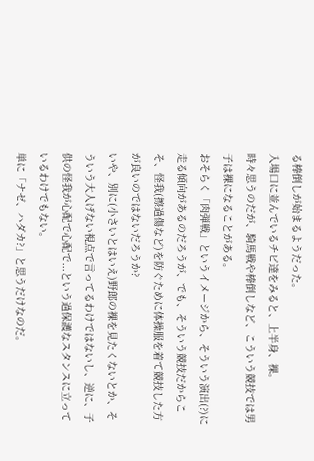る棒倒しが始まるようだった。
入場口に並んでいるチビ達をみると、上半身、裸。
時々思うのだが、騎馬戦や棒倒しなど、こういう競技では男子は裸になることがある。
おそらく「肉弾戦」というイメージから、そういう演出(?)に走る傾向があるのだろうが、でも、そういう競技だからこそ、怪我(擦過傷など)を防ぐために体操服を着て競技した方が良いのではないだろうか?
いや、別に(小さいとはいえ)野郎の裸を見たくないとか、そういう大人げない視点で言ってるわけではないし、逆に、子供の怪我が心配で心配で...という過保護なスタンスに立っているわけでもない。
単に「ナゼ、ハダカ?」と思うだけなのだ。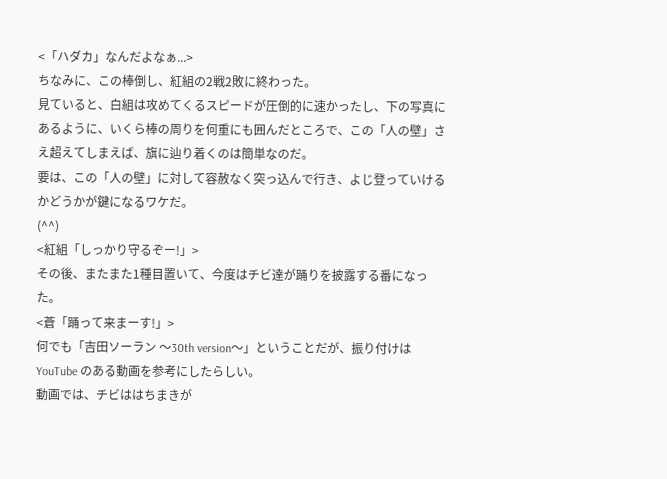<「ハダカ」なんだよなぁ...>
ちなみに、この棒倒し、紅組の2戦2敗に終わった。
見ていると、白組は攻めてくるスピードが圧倒的に速かったし、下の写真にあるように、いくら棒の周りを何重にも囲んだところで、この「人の壁」さえ超えてしまえば、旗に辿り着くのは簡単なのだ。
要は、この「人の壁」に対して容赦なく突っ込んで行き、よじ登っていけるかどうかが鍵になるワケだ。
(^^)
<紅組「しっかり守るぞー!」>
その後、またまた1種目置いて、今度はチビ達が踊りを披露する番になった。
<蒼「踊って来まーす!」>
何でも「吉田ソーラン 〜30th version〜」ということだが、振り付けはYouTube のある動画を参考にしたらしい。
動画では、チビははちまきが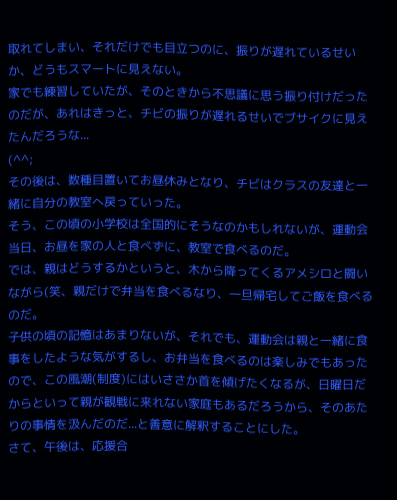取れてしまい、それだけでも目立つのに、振りが遅れているせいか、どうもスマートに見えない。
家でも練習していたが、そのときから不思議に思う振り付けだったのだが、あれはきっと、チビの振りが遅れるせいでブサイクに見えたんだろうな...
(^^;
その後は、数種目置いてお昼休みとなり、チビはクラスの友達と一緒に自分の教室へ戻っていった。
そう、この頃の小学校は全国的にそうなのかもしれないが、運動会当日、お昼を家の人と食べずに、教室で食べるのだ。
では、親はどうするかというと、木から降ってくるアメシロと闘いながら(笑、親だけで弁当を食べるなり、一旦帰宅してご飯を食べるのだ。
子供の頃の記憶はあまりないが、それでも、運動会は親と一緒に食事をしたような気がするし、お弁当を食べるのは楽しみでもあったので、この風潮(制度)にはいささか首を傾げたくなるが、日曜日だからといって親が観戦に来れない家庭もあるだろうから、そのあたりの事情を汲んだのだ...と善意に解釈することにした。
さて、午後は、応援合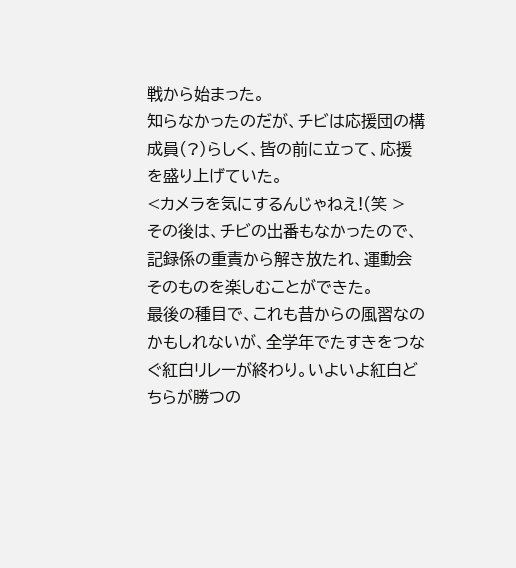戦から始まった。
知らなかったのだが、チビは応援団の構成員(?)らしく、皆の前に立って、応援を盛り上げていた。
<カメラを気にするんじゃねえ!(笑 >
その後は、チビの出番もなかったので、記録係の重責から解き放たれ、運動会そのものを楽しむことができた。
最後の種目で、これも昔からの風習なのかもしれないが、全学年でたすきをつなぐ紅白リレーが終わり。いよいよ紅白どちらが勝つの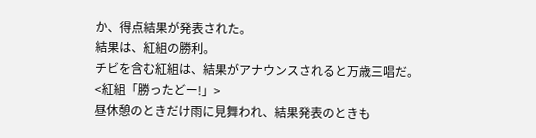か、得点結果が発表された。
結果は、紅組の勝利。
チビを含む紅組は、結果がアナウンスされると万歳三唱だ。
<紅組「勝ったどー!」>
昼休憩のときだけ雨に見舞われ、結果発表のときも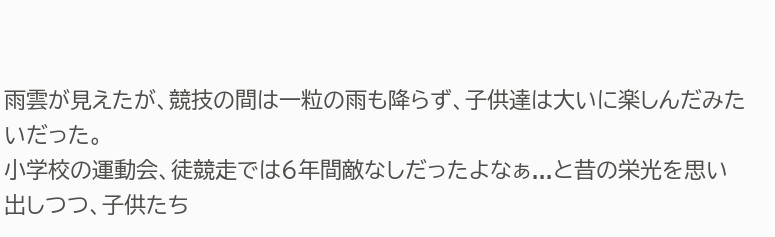雨雲が見えたが、競技の間は一粒の雨も降らず、子供達は大いに楽しんだみたいだった。
小学校の運動会、徒競走では6年間敵なしだったよなぁ...と昔の栄光を思い出しつつ、子供たち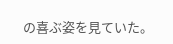の喜ぶ姿を見ていた。